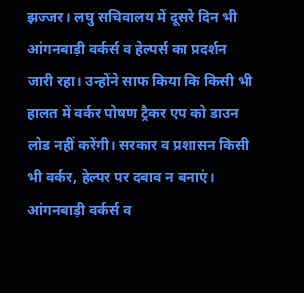झज्जर। लघु सचिवालय में दूसरे दिन भी आंगनबाड़ी वर्कर्स व हेल्पर्स का प्रदर्शन जारी रहा। उन्होंने साफ किया कि किसी भी हालत में वर्कर पोषण ट्रैकर एप को डाउन लोड नहीं करेंगी। सरकार व प्रशासन किसी भी वर्कर, हेल्पर पर दबाव न बनाएं। आंगनबाड़ी वर्कर्स व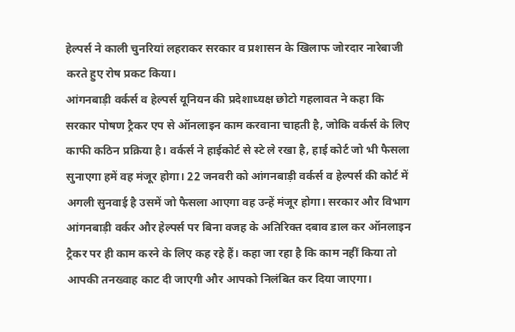हेल्पर्स ने काली चुनरियां लहराकर सरकार व प्रशासन के खिलाफ जोरदार नारेबाजी करते हुए रोष प्रकट किया।
आंगनबाड़ी वर्कर्स व हेल्पर्स यूनियन की प्रदेशाध्यक्ष छोटो गहलावत ने कहा कि सरकार पोषण ट्रैकर एप से ऑनलाइन काम करवाना चाहती है, जोकि वर्कर्स के लिए काफी कठिन प्रक्रिया है। वर्कर्स ने हाईकोर्ट से स्टे ले रखा है, हाई कोर्ट जो भी फैसला सुनाएगा हमें वह मंजूर होगा। 22 जनवरी को आंगनबाड़ी वर्कर्स व हेल्पर्स की कोर्ट में अगली सुनवाई है उसमें जो फैसला आएगा वह उन्हें मंजूर होगा। सरकार और विभाग आंगनबाड़ी वर्कर और हेल्पर्स पर बिना वजह के अतिरिक्त दबाव डाल कर ऑनलाइन ट्रैकर पर ही काम करने के लिए कह रहे हैं। कहा जा रहा है कि काम नहीं किया तो आपकी तनख्वाह काट दी जाएगी और आपको निलंबित कर दिया जाएगा।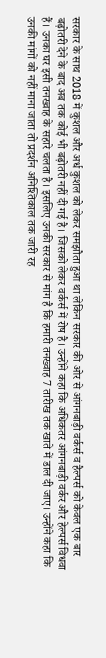सरकार के साथ 2018 में कुशल और अर्ध कुशल को लेकर समझौता हुआ था लेकिन सरकार की ओर से आंगनबाड़ी वर्कर्स व हैल्पर्स को केवल एक बार बढ़ोतरी देने के बाद अब तक कोई भी बढ़ोतरी नहीं दी गई है। जिसको लेकर वर्कर्स में रोष है। उन्होंने कहा कि अधिकतर आंगनबाड़ी वर्कर और हेल्पर्स विधवा हैं। उनका घर इसी तनख्वाह के सहारे चलता है। इसलिए उनकी सरकार से मांग है कि हमारी तनख्वाह 7 तारीख तक खाते में डाल दी जाए। उन्होंने कहा कि उनकी मांगों को नहीं माना जाता तो प्रदर्शन अनिश्तिकाल तक जारी रह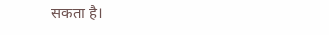सकता है।